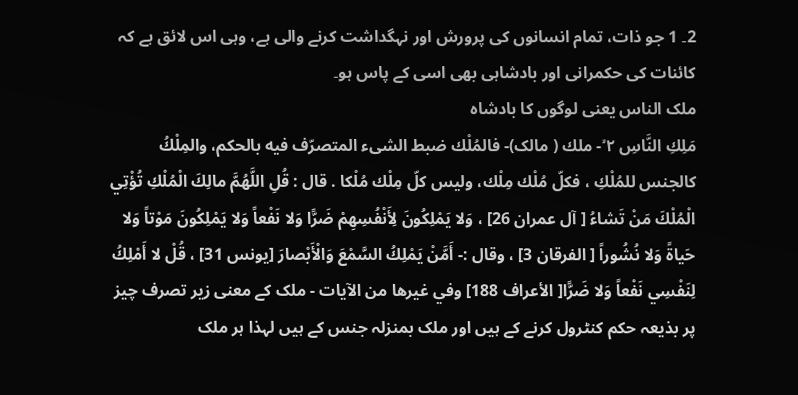2۔ 1 جو ذات، تمام انسانوں کی پرورش اور نہگداشت کرنے والی ہے، وہی اس لائق ہے کہ کائنات کی حکمرانی اور بادشاہی بھی اسی کے پاس ہو۔
ملک الناس یعنی لوگوں کا بادشاہ
مَلِكِ النَّاسِ ٢ ۙ- ملك ( مالک)- فالمُلْك ضبط الشیء المتصرّف فيه بالحکم، والمِلْكُ کالجنس للمُلْكِ ، فكلّ مُلْك مِلْك، ولیس کلّ مِلْك مُلْكا . قال : قُلِ اللَّهُمَّ مالِكَ الْمُلْكِ تُؤْتِي الْمُلْكَ مَنْ تَشاءُ [ آل عمران 26] ، وَلا يَمْلِكُونَ لِأَنْفُسِهِمْ ضَرًّا وَلا نَفْعاً وَلا يَمْلِكُونَ مَوْتاً وَلا حَياةً وَلا نُشُوراً [ الفرقان 3] ، وقال :- أَمَّنْ يَمْلِكُ السَّمْعَ وَالْأَبْصارَ [يونس 31] ، قُلْ لا أَمْلِكُ لِنَفْسِي نَفْعاً وَلا ضَرًّا[ الأعراف 188] وفي غيرها من الآیات - ملک کے معنی زیر تصرف چیز پر بذیعہ حکم کنٹرول کرنے کے ہیں اور ملک بمنزلہ جنس کے ہیں لہذا ہر ملک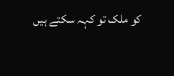کو ملک تو کہہ سکتے ہیں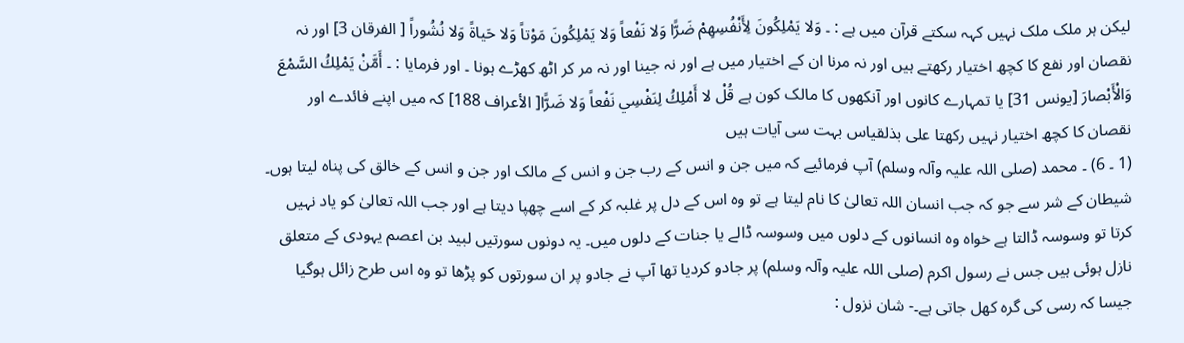لیکن ہر ملک ملک نہیں کہہ سکتے قرآن میں ہے : ۔ وَلا يَمْلِكُونَ لِأَنْفُسِهِمْ ضَرًّا وَلا نَفْعاً وَلا يَمْلِكُونَ مَوْتاً وَلا حَياةً وَلا نُشُوراً [ الفرقان 3] اور نہ نقصان اور نفع کا کچھ اختیار رکھتے ہیں اور نہ مرنا ان کے اختیار میں ہے اور نہ جینا اور نہ مر کر اٹھ کھڑے ہونا ۔ اور فرمایا : ۔ أَمَّنْ يَمْلِكُ السَّمْعَ وَالْأَبْصارَ [يونس 31] یا تمہارے کانوں اور آنکھوں کا مالک کون ہے قُلْ لا أَمْلِكُ لِنَفْسِي نَفْعاً وَلا ضَرًّا[ الأعراف 188] کہ میں اپنے فائدے اور نقصان کا کچھ اختیار نہیں رکھتا علی بذلقیاس بہت سی آیات ہیں
(1 ۔ 6) ۔ محمد (صلی اللہ علیہ وآلہ وسلم) آپ فرمائیے کہ میں جن و انس کے رب جن و انس کے مالک اور جن و انس کے خالق کی پناہ لیتا ہوں۔ شیطان کے شر سے جو کہ جب انسان اللہ تعالیٰ کا نام لیتا ہے تو وہ اس کے دل پر غلبہ کر کے اسے چھپا دیتا ہے اور جب اللہ تعالیٰ کو یاد نہیں کرتا تو وسوسہ ڈالتا ہے خواہ وہ انسانوں کے دلوں میں وسوسہ ڈالے یا جنات کے دلوں میں۔ یہ دونوں سورتیں لبید بن اعصم یہودی کے متعلق نازل ہوئی ہیں جس نے رسول اکرم (صلی اللہ علیہ وآلہ وسلم) پر جادو کردیا تھا آپ نے جادو پر ان سورتوں کو پڑھا تو وہ اس طرح زائل ہوگیا جیسا کہ رسی کی گرہ کھل جاتی ہے۔- شان نزول :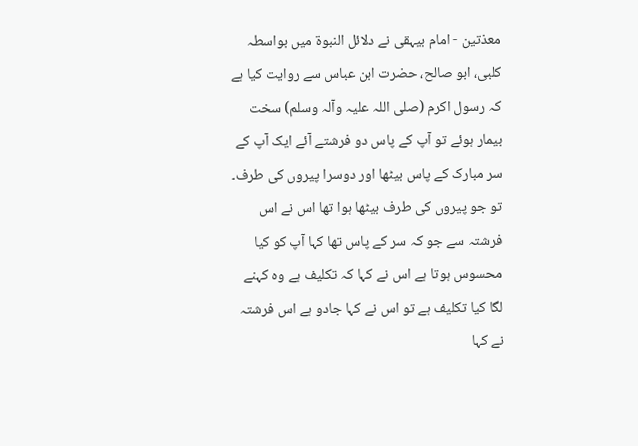معذتین - امام بیہقی نے دلائل النبوة میں بواسطہ کلبی، ابو صالح، حضرت ابن عباس سے روایت کیا ہے کہ رسول اکرم (صلی اللہ علیہ وآلہ وسلم) سخت بیمار ہوئے تو آپ کے پاس دو فرشتے آئے ایک آپ کے سر مبارک کے پاس بیٹھا اور دوسرا پیروں کی طرف۔ تو جو پیروں کی طرف بیٹھا ہوا تھا اس نے اس فرشتہ سے جو کہ سر کے پاس تھا کہا آپ کو کیا محسوس ہوتا ہے اس نے کہا کہ تکلیف ہے وہ کہنے لگا کیا تکلیف ہے تو اس نے کہا جادو ہے اس فرشتہ نے کہا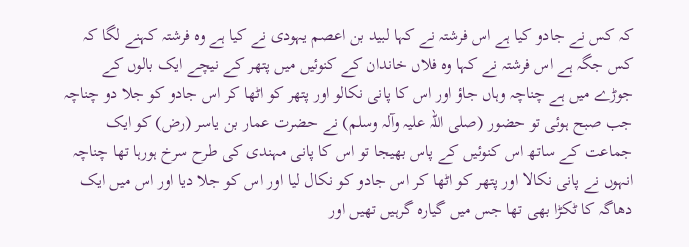کہ کس نے جادو کیا ہے اس فرشتہ نے کہا لبید بن اعصم یہودی نے کیا ہے وہ فرشتہ کہنے لگا کہ کس جگہ ہے اس فرشتہ نے کہا وہ فلاں خاندان کے کنوئیں میں پتھر کے نیچے ایک بالوں کے جوڑے میں ہے چناچہ وہاں جاؤ اور اس کا پانی نکالو اور پتھر کو اٹھا کر اس جادو کو جلا دو چناچہ جب صبح ہوئی تو حضور (صلی اللہ علیہ وآلہ وسلم) نے حضرت عمار بن یاسر (رض) کو ایک جماعت کے ساتھ اس کنوئیں کے پاس بھیجا تو اس کا پانی مہندی کی طرح سرخ ہورہا تھا چناچہ انہوں نے پانی نکالا اور پتھر کو اٹھا کر اس جادو کو نکال لیا اور اس کو جلا دیا اور اس میں ایک دھاگہ کا ٹکڑا بھی تھا جس میں گیارہ گرہیں تھیں اور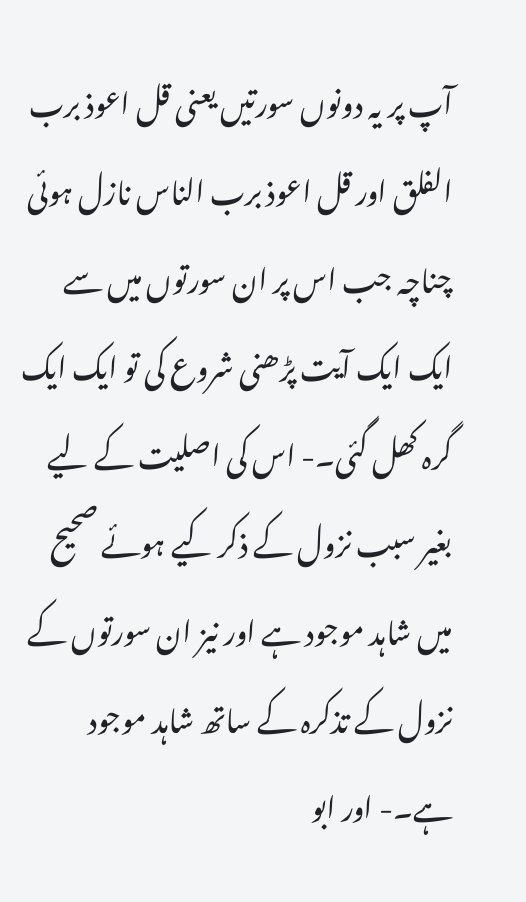آپ پر یہ دونوں سورتیں یعنی قل اعوذ برب الفلق اور قل اعوذ برب الناس نازل ہوئی چناچہ جب اس پر ان سورتوں میں سے ایک ایک آیت پڑھنی شروع کی تو ایک ایک گرہ کھل گئی۔- اس کی اصلیت کے لیے بغیر سبب نزول کے ذکر کیے ہوئے صحیح میں شاہد موجود ہے اور نیز ان سورتوں کے نزول کے تذکرہ کے ساتھ شاہد موجود ہے۔- اور ابو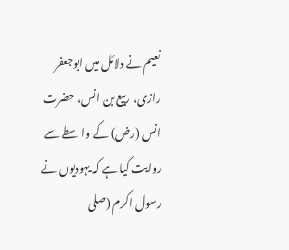نعیم نے دلائل میں ابوجعفر رازی، ربیع بن انس، حضرت انس (رض) کے واسطے سے روایت کیا ہے کہ یہودیوں نے رسول اکرم (صلی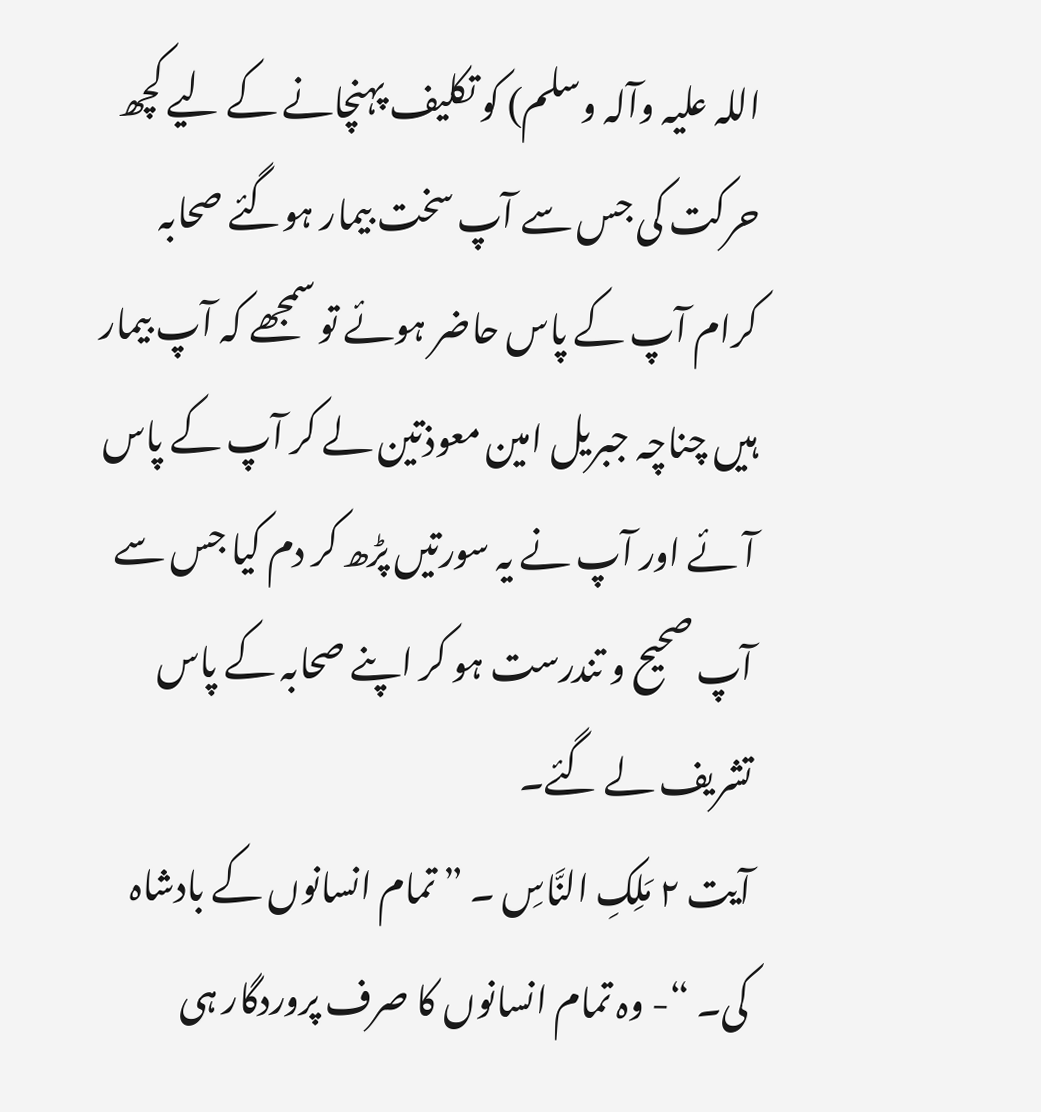اللہ علیہ وآلہ وسلم) کو تکلیف پہنچانے کے لیے کچھ حرکت کی جس سے آپ سخت بیمار ہوگئے صحابہ کرام آپ کے پاس حاضر ہوئے تو سمجھے کہ آپ بیمار ہیں چناچہ جبریل امین معوذتین لے کر آپ کے پاس آئے اور آپ نے یہ سورتیں پڑھ کر دم کیا جس سے آپ صحیح و تندرست ہو کر اپنے صحابہ کے پاس تشریف لے گئے۔
آیت ٢ مَلِکِ النَّاسِ ۔ ” تمام انسانوں کے بادشاہ کی۔ “- وہ تمام انسانوں کا صرف پروردگار ہی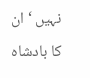نہیں ‘ ان کا بادشاہ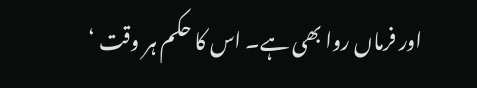اور فرماں روا بھی ہے۔ اس کا حکم ہر وقت ‘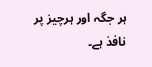ہر جگہ اور ہرچیز پر نافذ ہے۔